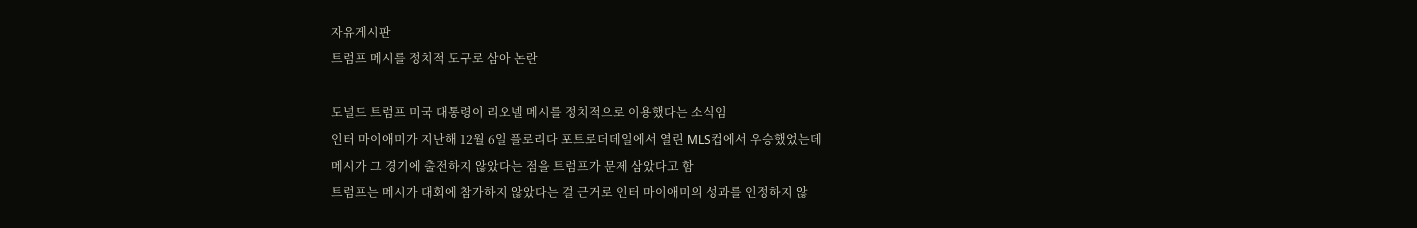자유게시판
트럼프 메시를 정치적 도구로 삼아 논란

도널드 트럼프 미국 대통령이 리오넬 메시를 정치적으로 이용했다는 소식임
인터 마이애미가 지난해 12월 6일 플로리다 포트로더데일에서 열린 MLS컵에서 우승했었는데
메시가 그 경기에 출전하지 않았다는 점을 트럼프가 문제 삼았다고 함
트럼프는 메시가 대회에 참가하지 않았다는 걸 근거로 인터 마이애미의 성과를 인정하지 않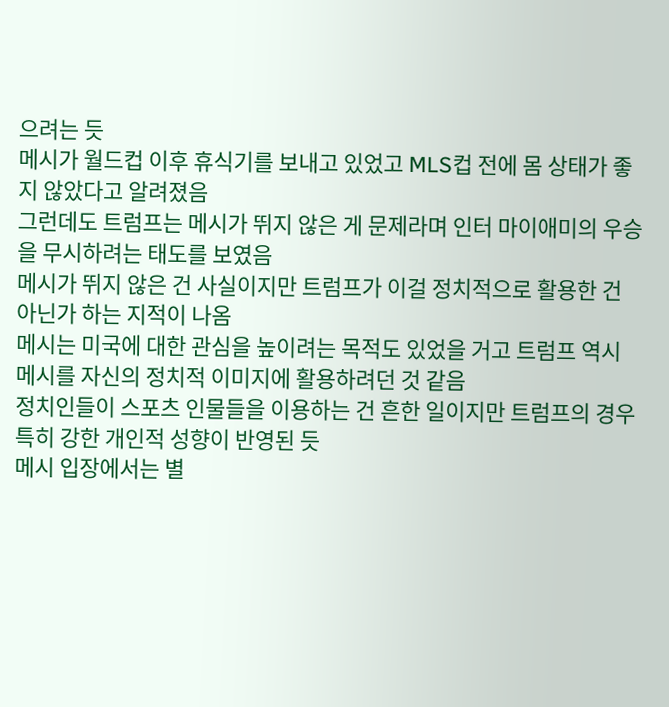으려는 듯
메시가 월드컵 이후 휴식기를 보내고 있었고 MLS컵 전에 몸 상태가 좋지 않았다고 알려졌음
그런데도 트럼프는 메시가 뛰지 않은 게 문제라며 인터 마이애미의 우승을 무시하려는 태도를 보였음
메시가 뛰지 않은 건 사실이지만 트럼프가 이걸 정치적으로 활용한 건 아닌가 하는 지적이 나옴
메시는 미국에 대한 관심을 높이려는 목적도 있었을 거고 트럼프 역시 메시를 자신의 정치적 이미지에 활용하려던 것 같음
정치인들이 스포츠 인물들을 이용하는 건 흔한 일이지만 트럼프의 경우 특히 강한 개인적 성향이 반영된 듯
메시 입장에서는 별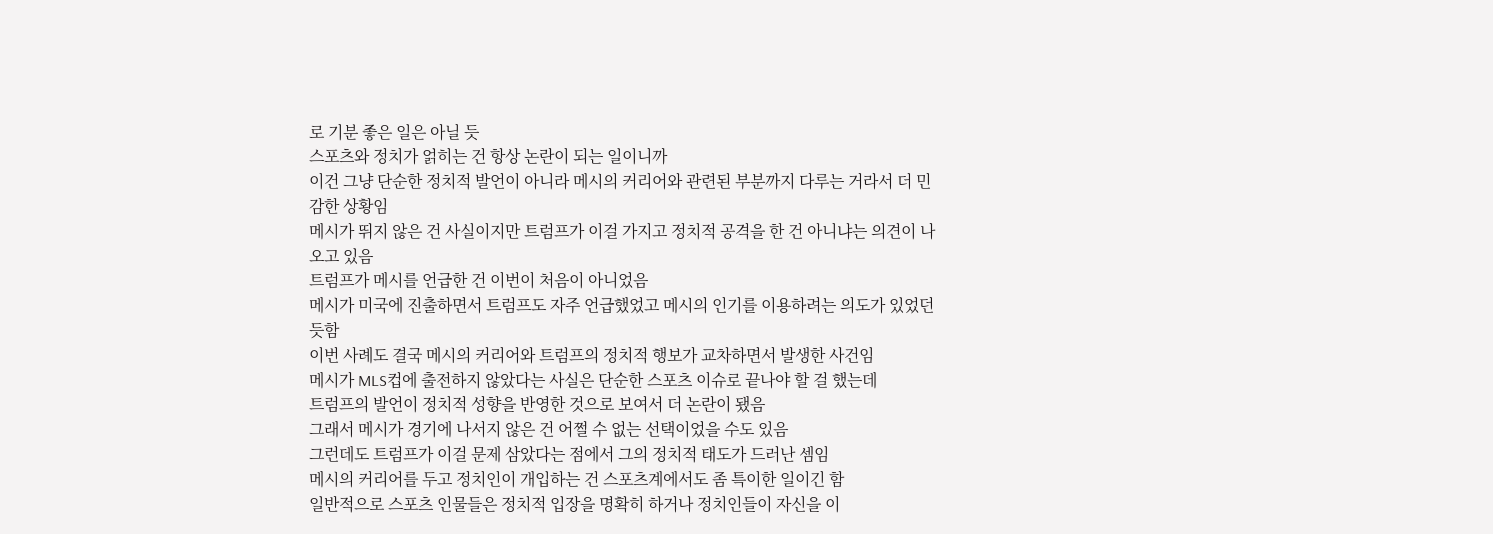로 기분 좋은 일은 아닐 듯
스포츠와 정치가 얽히는 건 항상 논란이 되는 일이니까
이건 그냥 단순한 정치적 발언이 아니라 메시의 커리어와 관련된 부분까지 다루는 거라서 더 민감한 상황임
메시가 뛰지 않은 건 사실이지만 트럼프가 이걸 가지고 정치적 공격을 한 건 아니냐는 의견이 나오고 있음
트럼프가 메시를 언급한 건 이번이 처음이 아니었음
메시가 미국에 진출하면서 트럼프도 자주 언급했었고 메시의 인기를 이용하려는 의도가 있었던 듯함
이번 사례도 결국 메시의 커리어와 트럼프의 정치적 행보가 교차하면서 발생한 사건임
메시가 MLS컵에 출전하지 않았다는 사실은 단순한 스포츠 이슈로 끝나야 할 걸 했는데
트럼프의 발언이 정치적 성향을 반영한 것으로 보여서 더 논란이 됐음
그래서 메시가 경기에 나서지 않은 건 어쩔 수 없는 선택이었을 수도 있음
그런데도 트럼프가 이걸 문제 삼았다는 점에서 그의 정치적 태도가 드러난 셈임
메시의 커리어를 두고 정치인이 개입하는 건 스포츠계에서도 좀 특이한 일이긴 함
일반적으로 스포츠 인물들은 정치적 입장을 명확히 하거나 정치인들이 자신을 이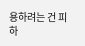용하려는 건 피하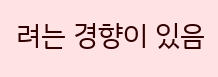려는 경향이 있음